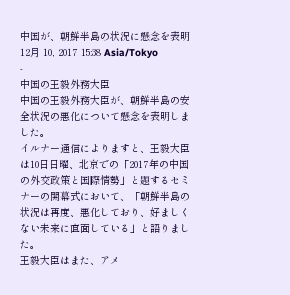中国が、朝鮮半島の状況に懸念を表明
12月 10, 2017 15:38 Asia/Tokyo
-
中国の王毅外務大臣
中国の王毅外務大臣が、朝鮮半島の安全状況の悪化について懸念を表明しました。
イルナー通信によりますと、王毅大臣は10日日曜、北京での「2017年の中国の外交政策と国際情勢」と題するセミナーの開幕式において、「朝鮮半島の状況は再度、悪化しており、好ましくない未来に直面している」と語りました。
王毅大臣はまた、アメ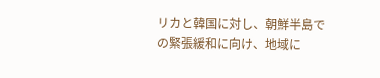リカと韓国に対し、朝鮮半島での緊張緩和に向け、地域に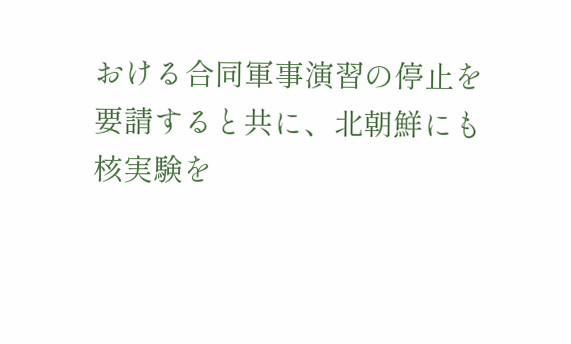おける合同軍事演習の停止を要請すると共に、北朝鮮にも核実験を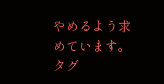やめるよう求めています。
タグ